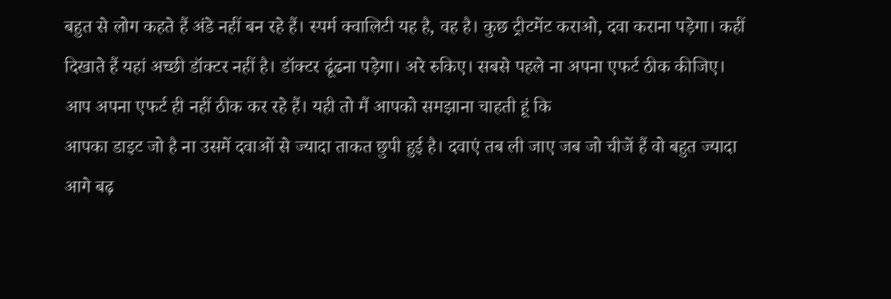बहुत से लोग कहते हैं अंडे नहीं बन रहे हैं। स्पर्म क्वालिटी यह है, वह है। कुछ ट्रीटमेंट कराओ, दवा कराना पड़ेगा। कहीं दिखाते हैं यहां अच्छी डॉक्टर नहीं है। डॉक्टर ढूंढना पड़ेगा। अरे रुकिए। सबसे पहले ना अपना एफर्ट ठीक कीजिए। आप अपना एफर्ट ही नहीं ठीक कर रहे हैं। यही तो मैं आपको समझाना चाहती हूं कि
आपका डाइट जो है ना उसमें दवाओं से ज्यादा ताकत छुपी हुई है। दवाएं तब ली जाए जब जो चीजें हैं वो बहुत ज्यादा आगे बढ़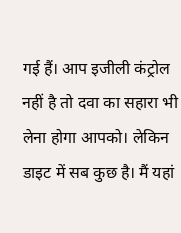गई हैं। आप इजीली कंट्रोल नहीं है तो दवा का सहारा भी लेना होगा आपको। लेकिन डाइट में सब कुछ है। मैं यहां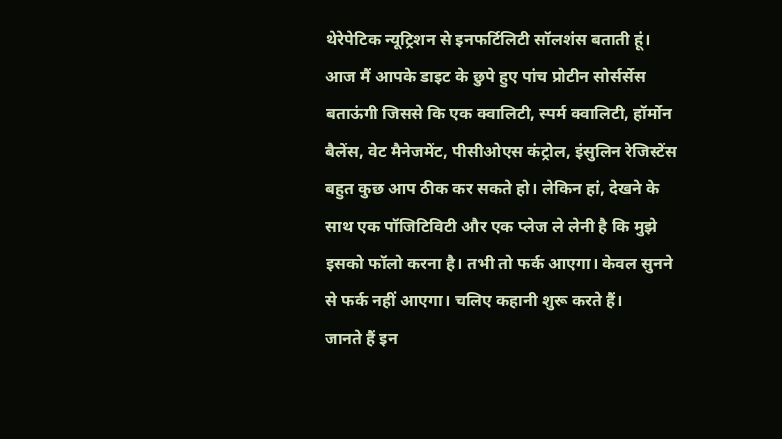थेरेपेटिक न्यूट्रिशन से इनफर्टिलिटी सॉलशंस बताती हूं।
आज मैं आपके डाइट के छुपे हुए पांच प्रोटीन सोर्सर्सेस बताऊंगी जिससे कि एक क्वालिटी, स्पर्म क्वालिटी, हॉर्मोन बैलेंस, वेट मैनेजमेंट, पीसीओएस कंट्रोल, इंसुलिन रेजिस्टेंस बहुत कुछ आप ठीक कर सकते हो। लेकिन हां, देखने के साथ एक पॉजिटिविटी और एक प्लेज ले लेनी है कि मुझे इसको फॉलो करना है। तभी तो फर्क आएगा। केवल सुनने से फर्क नहीं आएगा। चलिए कहानी शुरू करते हैं।
जानते हैं इन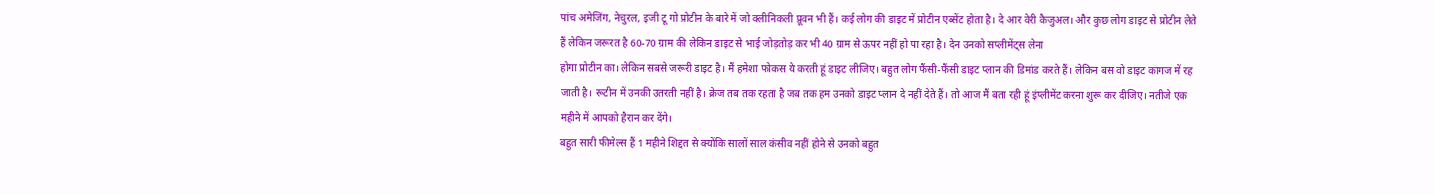पांच अमेजिंग, नेचुरल, इजी टू गो प्रोटीन के बारे में जो क्लीनिकली प्रूवन भी हैं। कई लोग की डाइट में प्रोटीन एब्सेंट होता है। दे आर वेरी कैजुअल। और कुछ लोग डाइट से प्रोटीन लेते हैं लेकिन जरूरत है 60-70 ग्राम की लेकिन डाइट से भाई जोड़तोड़ कर भी 40 ग्राम से ऊपर नहीं हो पा रहा है। देन उनको सप्लीमेंट्स लेना
होगा प्रोटीन का। लेकिन सबसे जरूरी डाइट है। मैं हमेशा फोकस ये करती हूं डाइट लीजिए। बहुत लोग फैंसी-फैंसी डाइट प्लान की डिमांड करते हैं। लेकिन बस वो डाइट कागज में रह जाती है। रूटीन में उनकी उतरती नहीं है। क्रेज तब तक रहता है जब तक हम उनको डाइट प्लान दे नहीं देते हैं। तो आज मैं बता रही हूं इंप्लीमेंट करना शुरू कर दीजिए। नतीजे एक महीने में आपको हैरान कर देंगे।
बहुत सारी फीमेल्स हैं 1 महीने शिद्दत से क्योंकि सालों साल कंसीव नहीं होने से उनको बहुत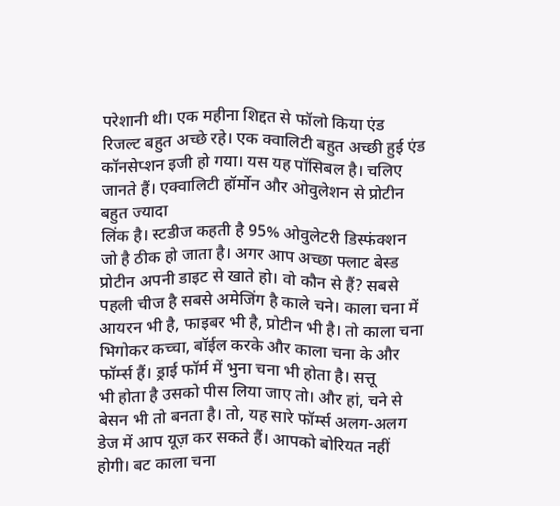परेशानी थी। एक महीना शिद्दत से फॉलो किया एंड रिजल्ट बहुत अच्छे रहे। एक क्वालिटी बहुत अच्छी हुई एंड कॉनसेप्शन इजी हो गया। यस यह पॉसिबल है। चलिए जानते हैं। एक्वालिटी हॉर्मोन और ओवुलेशन से प्रोटीन बहुत ज्यादा
लिंक है। स्टडीज कहती है 95% ओवुलेटरी डिस्फंक्शन जो है ठीक हो जाता है। अगर आप अच्छा फ्लाट बेस्ड प्रोटीन अपनी डाइट से खाते हो। वो कौन से हैं? सबसे पहली चीज है सबसे अमेजिंग है काले चने। काला चना में आयरन भी है, फाइबर भी है, प्रोटीन भी है। तो काला चना भिगोकर कच्चा, बॉईल करके और काला चना के और फॉर्म्स हैं। ड्राई फॉर्म में भुना चना भी होता है। सत्तू
भी होता है उसको पीस लिया जाए तो। और हां, चने से बेसन भी तो बनता है। तो, यह सारे फॉर्म्स अलग-अलग डेज में आप यूज़ कर सकते हैं। आपको बोरियत नहीं होगी। बट काला चना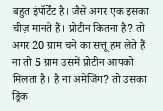बहुत इंपॉर्टेंट है। जैसे अगर एक इसका चीज़ मानते हैं। प्रोटीन कितना है? तो अगर 20 ग्राम चने का सत्तू हम लेते हैं ना तो 5 ग्राम उसमें प्रोटीन आपको मिलता है। है ना अमेजिंग? तो उसका ड्रिंक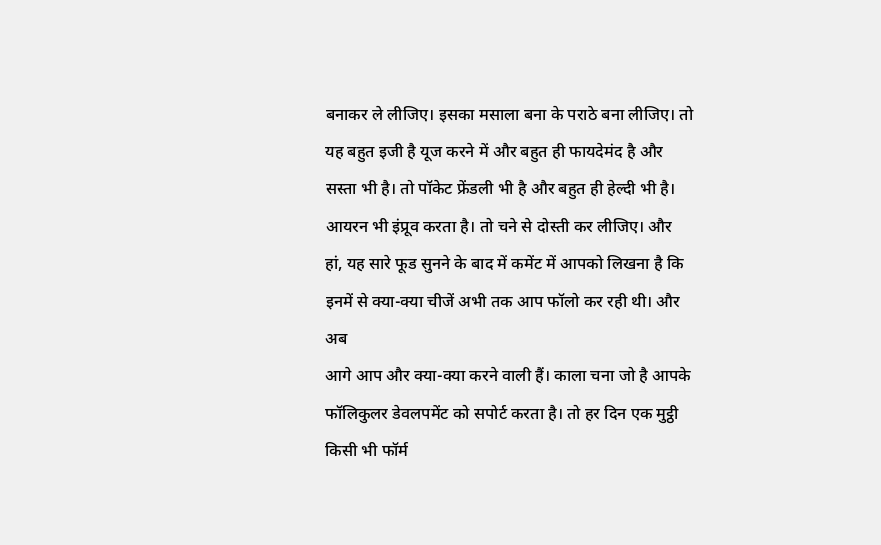बनाकर ले लीजिए। इसका मसाला बना के पराठे बना लीजिए। तो यह बहुत इजी है यूज करने में और बहुत ही फायदेमंद है और सस्ता भी है। तो पॉकेट फ्रेंडली भी है और बहुत ही हेल्दी भी है। आयरन भी इंप्रूव करता है। तो चने से दोस्ती कर लीजिए। और हां, यह सारे फूड सुनने के बाद में कमेंट में आपको लिखना है कि इनमें से क्या-क्या चीजें अभी तक आप फॉलो कर रही थी। और अब
आगे आप और क्या-क्या करने वाली हैं। काला चना जो है आपके फॉलिकुलर डेवलपमेंट को सपोर्ट करता है। तो हर दिन एक मुट्ठी किसी भी फॉर्म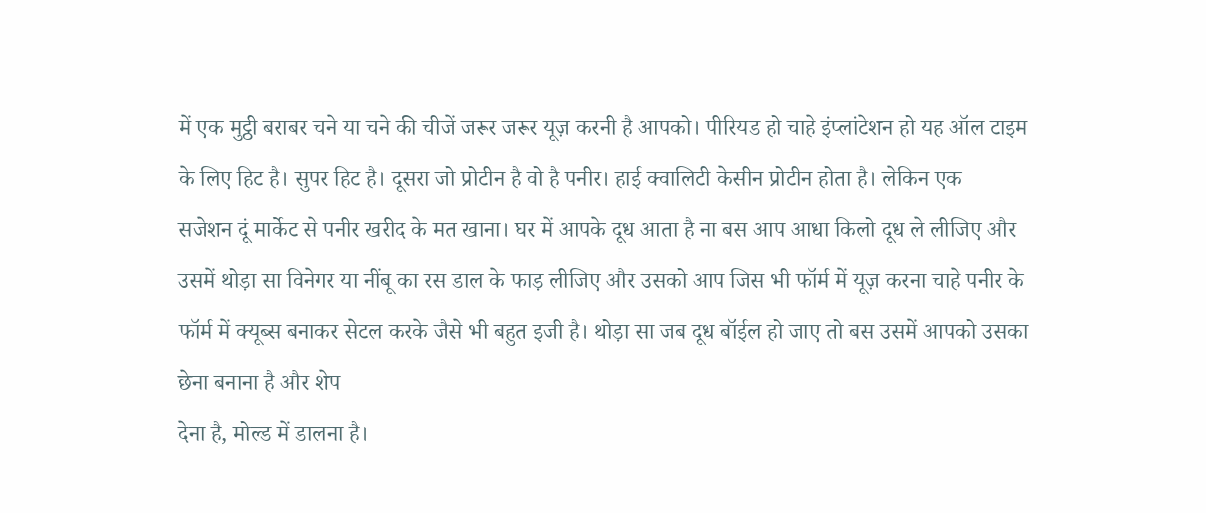में एक मुट्ठी बराबर चने या चने की चीजें जरूर जरूर यूज़ करनी है आपको। पीरियड हो चाहे इंप्लांटेशन हो यह ऑल टाइम के लिए हिट है। सुपर हिट है। दूसरा जो प्रोटीन है वो है पनीर। हाई क्वालिटी केसीन प्रोटीन होता है। लेकिन एक
सजेशन दूं मार्केट से पनीर खरीद के मत खाना। घर में आपके दूध आता है ना बस आप आधा किलो दूध ले लीजिए और उसमें थोड़ा सा विनेगर या नींबू का रस डाल के फाड़ लीजिए और उसको आप जिस भी फॉर्म में यूज़ करना चाहे पनीर के फॉर्म में क्यूब्स बनाकर सेटल करके जैसे भी बहुत इजी है। थोड़ा सा जब दूध बॉईल हो जाए तो बस उसमें आपको उसका छेना बनाना है और शेप
देना है, मोल्ड में डालना है।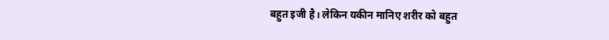बहुत इजी है। लेकिन यकीन मानिए शरीर को बहुत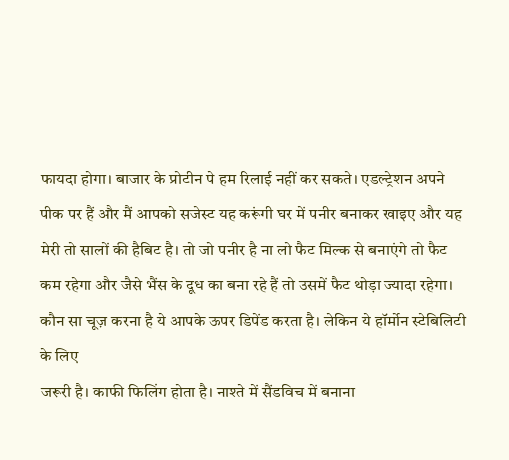फायदा होगा। बाजार के प्रोटीन पे हम रिलाई नहीं कर सकते। एडल्ट्रेशन अपने पीक पर हैं और मैं आपको सजेस्ट यह करूंगी घर में पनीर बनाकर खाइए और यह मेरी तो सालों की हैबिट है। तो जो पनीर है ना लो फैट मिल्क से बनाएंगे तो फैट कम रहेगा और जैसे भैंस के दूध का बना रहे हैं तो उसमें फैट थोड़ा ज्यादा रहेगा। कौन सा चूज़ करना है ये आपके ऊपर डिपेंड करता है। लेकिन ये हॉर्मोन स्टेबिलिटी के लिए
जरूरी है। काफी फिलिंग होता है। नाश्ते में सैंडविच में बनाना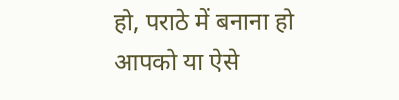हो, पराठे में बनाना हो आपको या ऐसे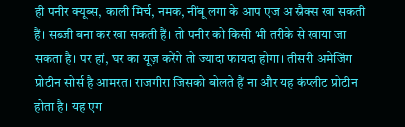ही पनीर क्यूब्स, काली मिर्च, नमक, नींबू लगा के आप एज अ स्नैक्स खा सकती हैं। सब्जी बना कर खा सकती हैं। तो पनीर को किसी भी तरीके से खाया जा सकता है। पर हां, घर का यूज़ करेंगे तो ज्यादा फायदा होगा। तीसरी अमेजिंग प्रोटीन सोर्स है आमरत। राजगीरा जिसको बोलते हैं ना और यह कंप्लीट प्रोटीन होता है। यह एग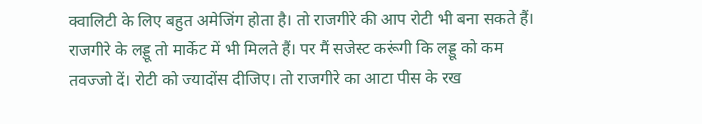क्वालिटी के लिए बहुत अमेजिंग होता है। तो राजगीरे की आप रोटी भी बना सकते हैं। राजगीरे के लड्डू तो मार्केट में भी मिलते हैं। पर मैं सजेस्ट करूंगी कि लड्डू को कम तवज्जो दें। रोटी को ज्यादोंस दीजिए। तो राजगीरे का आटा पीस के रख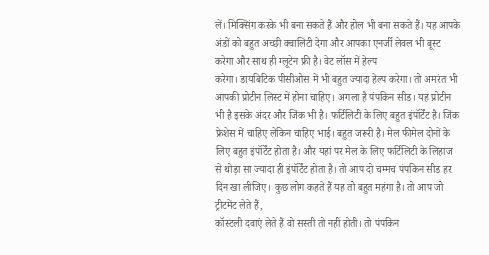लें। मिक्सिंग करके भी बना सकते हैं और होल भी बना सकते हैं। यह आपके अंडों को बहुत अच्छी क्वालिटी देगा और आपका एनर्जी लेवल भी बूस्ट करेगा और साथ ही ग्लूटेन फ्री है। वेट लॉस में हेल्प
करेगा। डायबिटिक पीसीओस में भी बहुत ज्यादा हेल्प करेगा। तो अमरंत भी आपकी प्रोटीन लिस्ट में होना चाहिए। अगला है पंपकिन सीड। यह प्रोटीन भी है इसके अंदर और जिंक भी है। फर्टिलिटी के लिए बहुत इंपॉर्टेंट है। जिंक फ्रेशेस में चाहिए लेकिन चाहिए भाई। बहुत जरूरी है। मेल फीमेल दोनों के लिए बहुत इंपॉर्टेंट होता है। और यहां पर मेल के लिए फर्टिलिटी के लिहाज से थोड़ा सा ज्यादा ही इंपॉर्टेंट होता है। तो आप दो चम्मच पंपकिन सीड हर दिन खा लीजिए। कुछ लोग कहते हैं यह तो बहुत महंगा है। तो आप जो ट्रीटमेंट लेते हैं,
कॉस्टली दवाएं लेते हैं वो सस्ती तो नहीं होती। तो पंपकिन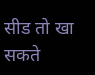सीड तो खा सकते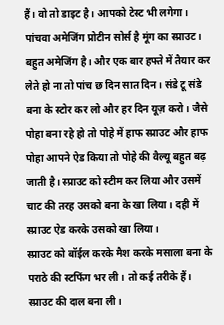हैं। वो तो डाइट है। आपको टेस्ट भी लगेगा। पांचवा अमेजिंग प्रोटीन सोर्स है मूंग का स्प्राउट। बहुत अमेजिंग है। और एक बार हफ्ते में तैयार कर लेते हो ना तो पांच छ दिन सात दिन। संडे टू संडे बना के स्टोर कर लो और हर दिन यूज़ करो। जैसे पोहा बना रहे हो तो पोहे में हाफ स्प्राउट और हाफ पोहा आपने ऐड किया तो पोहे की वैल्यू बहुत बढ़ जाती है। स्प्राउट को स्टीम कर लिया और उसमें चाट की तरह उसको बना के खा लिया। दही में स्प्राउट ऐड करके उसको खा लिया।
स्प्राउट को बॉईल करके मैश करके मसाला बना के पराठे की स्टफिंग भर ली। तो कई तरीके हैं। स्प्राउट की दाल बना ली।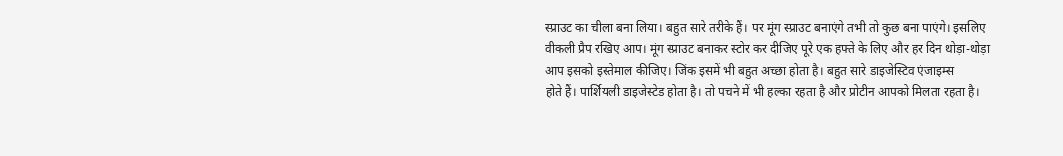स्प्राउट का चीला बना लिया। बहुत सारे तरीके हैं। पर मूंग स्प्राउट बनाएंगे तभी तो कुछ बना पाएंगे। इसलिए वीकली प्रैप रखिए आप। मूंग स्प्राउट बनाकर स्टोर कर दीजिए पूरे एक हफ्ते के लिए और हर दिन थोड़ा-थोड़ा आप इसको इस्तेमाल कीजिए। जिंक इसमें भी बहुत अच्छा होता है। बहुत सारे डाइजेस्टिव एंजाइम्स
होते हैं। पार्शियली डाइजेस्टेड होता है। तो पचने में भी हल्का रहता है और प्रोटीन आपको मिलता रहता है।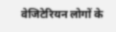वेजिटेरियन लोगों के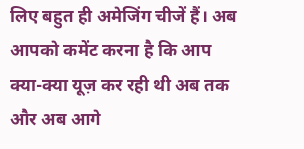लिए बहुत ही अमेजिंग चीजें हैं। अब आपको कमेंट करना है कि आप क्या-क्या यूज़ कर रही थी अब तक और अब आगे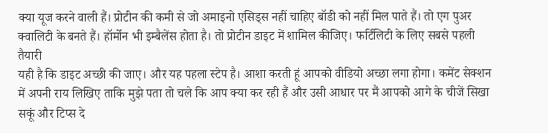क्या यूज करने वाली हैं। प्रोटीन की कमी से जो अमाइनो एसिड्स नहीं चाहिए बॉडी को नहीं मिल पाते हैं। तो एग पुअर क्वालिटी के बनते हैं। हॉर्मोन भी इम्बैलेंस होता है। तो प्रोटीन डाइट में शामिल कीजिए। फर्टिलिटी के लिए सबसे पहली तैयारी
यही है कि डाइट अच्छी की जाए। और यह पहला स्टेप है। आशा करती हूं आपको वीडियो अच्छा लगा होगा। कमेंट सेक्शन में अपनी राय लिखिए ताकि मुझे पता तो चले कि आप क्या कर रही हैं और उसी आधार पर मैं आपको आगे के चीजें सिखा सकूं और टिप्स दे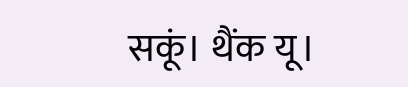सकूं। थैंक यू।